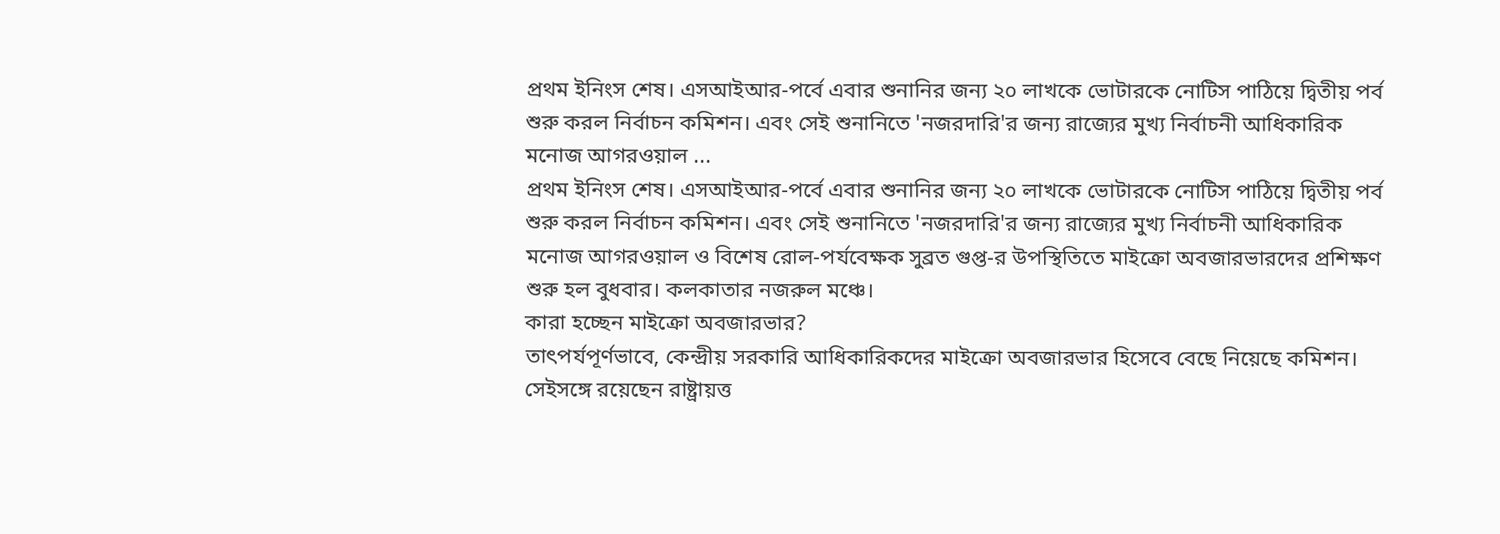প্রথম ইনিংস শেষ। এসআইআর-পর্বে এবার শুনানির জন্য ২০ লাখকে ভোটারকে নোটিস পাঠিয়ে দ্বিতীয় পর্ব শুরু করল নির্বাচন কমিশন। এবং সেই শুনানিতে 'নজরদারি'র জন্য রাজ্যের মুখ্য নির্বাচনী আধিকারিক মনোজ আগরওয়াল ...
প্রথম ইনিংস শেষ। এসআইআর-পর্বে এবার শুনানির জন্য ২০ লাখকে ভোটারকে নোটিস পাঠিয়ে দ্বিতীয় পর্ব শুরু করল নির্বাচন কমিশন। এবং সেই শুনানিতে 'নজরদারি'র জন্য রাজ্যের মুখ্য নির্বাচনী আধিকারিক মনোজ আগরওয়াল ও বিশেষ রোল-পর্যবেক্ষক সুব্রত গুপ্ত-র উপস্থিতিতে মাইক্রো অবজারভারদের প্রশিক্ষণ শুরু হল বুধবার। কলকাতার নজরুল মঞ্চে।
কারা হচ্ছেন মাইক্রো অবজারভার?
তাৎপর্যপূর্ণভাবে, কেন্দ্রীয় সরকারি আধিকারিকদের মাইক্রো অবজারভার হিসেবে বেছে নিয়েছে কমিশন। সেইসঙ্গে রয়েছেন রাষ্ট্রায়ত্ত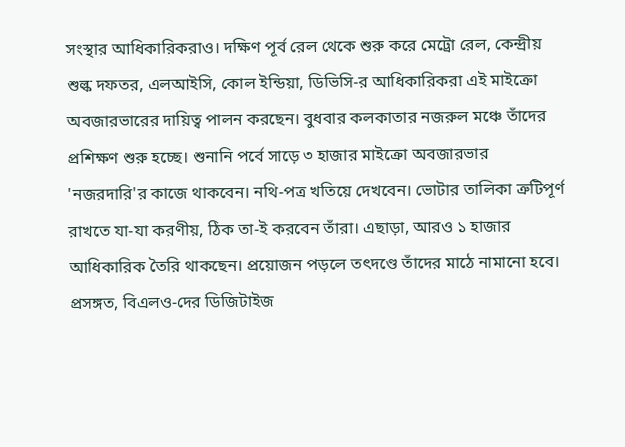সংস্থার আধিকারিকরাও। দক্ষিণ পূর্ব রেল থেকে শুরু করে মেট্রো রেল, কেন্দ্রীয় শুল্ক দফতর, এলআইসি, কোল ইন্ডিয়া, ডিভিসি-র আধিকারিকরা এই মাইক্রো অবজারভারের দায়িত্ব পালন করছেন। বুধবার কলকাতার নজরুল মঞ্চে তাঁদের প্রশিক্ষণ শুরু হচ্ছে। শুনানি পর্বে সাড়ে ৩ হাজার মাইক্রো অবজারভার 'নজরদারি'র কাজে থাকবেন। নথি-পত্র খতিয়ে দেখবেন। ভোটার তালিকা ত্রুটিপূর্ণ রাখতে যা-যা করণীয়, ঠিক তা-ই করবেন তাঁরা। এছাড়া, আরও ১ হাজার আধিকারিক তৈরি থাকছেন। প্রয়োজন পড়লে তৎদণ্ডে তাঁদের মাঠে নামানো হবে।
প্রসঙ্গত, বিএলও-দের ডিজিটাইজ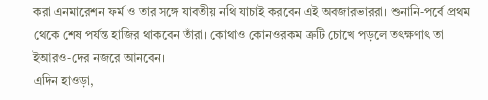করা এনমারেশন ফর্ম ও তার সঙ্গে যাবতীয় নথি যাচাই করবেন এই অবজারভাররা। শুনানি-পর্বে প্রথম থেকে শেষ পর্যন্ত হাজির থাকবেন তাঁরা। কোথাও কোনওরকম ত্রুটি চোখে পড়লে তৎক্ষণাৎ তা ইআরও-দের নজরে আনবেন।
এদিন হাওড়া,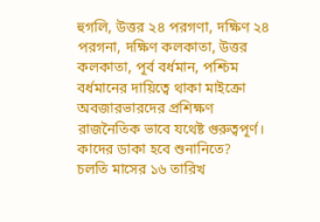হুগলি, উত্তর ২৪ পরগণা, দক্ষিণ ২৪ পরগনা, দক্ষিণ কলকাতা, উত্তর কলকাতা, পূর্ব বর্ধমান, পশ্চিম বর্ধমানের দায়িত্বে থাকা মাইক্রো অবজারভারদের প্রশিক্ষণ রাজনৈতিক ভাবে যথেষ্ট গুরুত্বপূর্ণ।
কাদের ডাকা হবে শুনানিতে?
চলতি মাসের ১৬ তারিখ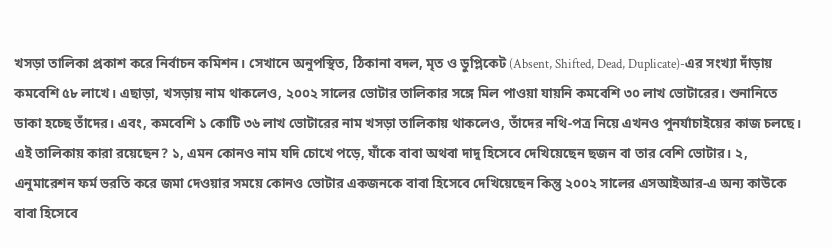খসড়া তালিকা প্রকাশ করে নির্বাচন কমিশন। সেখানে অনুপস্থিত, ঠিকানা বদল, মৃত ও ডুপ্লিকেট (Absent, Shifted, Dead, Duplicate)-এর সংখ্যা দাঁড়ায় কমবেশি ৫৮ লাখে। এছাড়া, খসড়ায় নাম থাকলেও, ২০০২ সালের ভোটার তালিকার সঙ্গে মিল পাওয়া যায়নি কমবেশি ৩০ লাখ ভোটারের। শুনানিতে ডাকা হচ্ছে তাঁদের। এবং, কমবেশি ১ কোটি ৩৬ লাখ ভোটারের নাম খসড়া তালিকায় থাকলেও, তাঁদের নথি-পত্র নিয়ে এখনও পুনর্যাচাইয়ের কাজ চলছে। এই তালিকায় কারা রয়েছেন? ১, এমন কোনও নাম যদি চোখে পড়ে, যাঁকে বাবা অথবা দাদু হিসেবে দেখিয়েছেন ছজন বা তার বেশি ভোটার। ২, এনুমারেশন ফর্ম ভরতি করে জমা দেওয়ার সময়ে কোনও ভোটার একজনকে বাবা হিসেবে দেখিয়েছেন কিন্তু ২০০২ সালের এসআইআর-এ অন্য কাউকে বাবা হিসেবে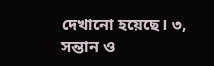দেখানো হয়েছে। ৩, সন্তান ও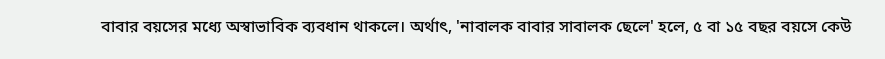বাবার বয়সের মধ্যে অস্বাভাবিক ব্যবধান থাকলে। অর্থাৎ, 'নাবালক বাবার সাবালক ছেলে' হলে, ৫ বা ১৫ বছর বয়সে কেউ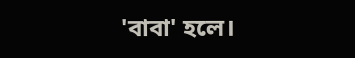'বাবা' হলে।